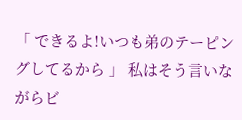「 できるよ!いつも弟のテーピングしてるから 」 私はそう言いながらビ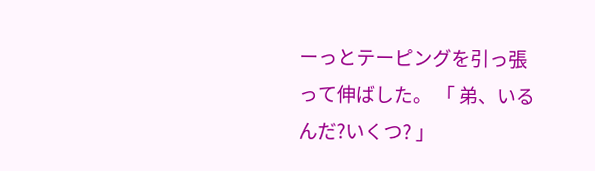ーっとテーピングを引っ張って伸ばした。 「 弟、いるんだ?いくつ? 」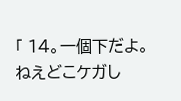「 14。一個下だよ。ねえどこケガし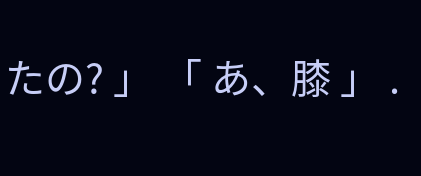たの? 」 「 あ、膝 」 .